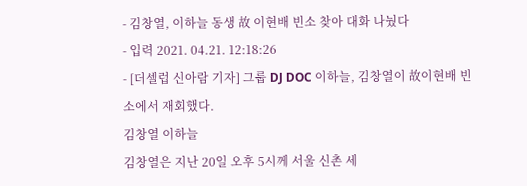- 김창열, 이하늘 동생 故 이현배 빈소 찾아 대화 나눴다
- 입력 2021. 04.21. 12:18:26
- [더셀럽 신아람 기자] 그룹 DJ DOC 이하늘, 김창열이 故이현배 빈소에서 재회했다.
김창열 이하늘
김창열은 지난 20일 오후 5시께 서울 신촌 세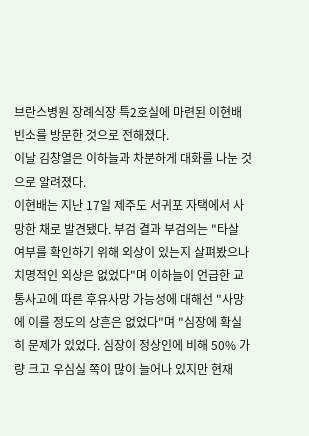브란스병원 장례식장 특2호실에 마련된 이현배 빈소를 방문한 것으로 전해졌다.
이날 김창열은 이하늘과 차분하게 대화를 나눈 것으로 알려졌다.
이현배는 지난 17일 제주도 서귀포 자택에서 사망한 채로 발견됐다. 부검 결과 부검의는 "타살 여부를 확인하기 위해 외상이 있는지 살펴봤으나 치명적인 외상은 없었다"며 이하늘이 언급한 교통사고에 따른 후유사망 가능성에 대해선 "사망에 이를 정도의 상흔은 없었다"며 "심장에 확실히 문제가 있었다. 심장이 정상인에 비해 50% 가량 크고 우심실 쪽이 많이 늘어나 있지만 현재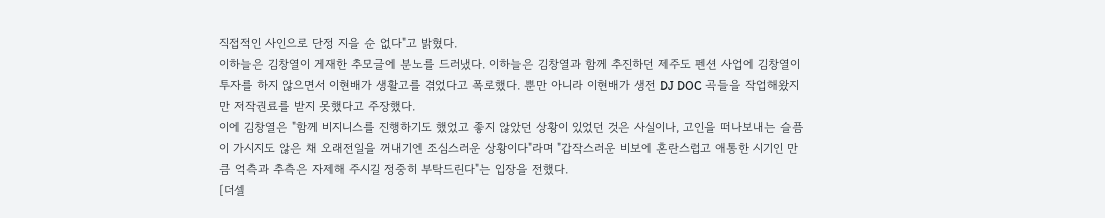직접적인 사인으로 단정 지을 순 없다"고 밝혔다.
이하늘은 김창열이 게재한 추모글에 분노를 드러냈다. 이하늘은 김창열과 함께 추진하던 제주도 펜션 사업에 김창열이 투자를 하지 않으면서 이현배가 생활고를 겪었다고 폭로했다. 뿐만 아니라 이현배가 생전 DJ DOC 곡들을 작업해왔지만 저작권료를 받지 못했다고 주장했다.
이에 김창열은 "함께 비지니스를 진행하기도 했었고 좋지 않았던 상황이 있었던 것은 사실이나, 고인을 떠나보내는 슬픔이 가시지도 않은 채 오래전일을 꺼내기엔 조심스러운 상황이다"라며 "갑작스러운 비보에 혼란스럽고 애통한 시기인 만큼 억측과 추측은 자제해 주시길 정중히 부탁드린다"는 입장을 전했다.
[더셀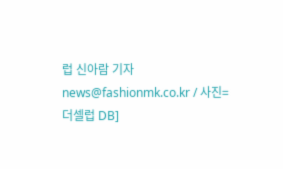럽 신아람 기자 news@fashionmk.co.kr / 사진=더셀럽 DB]